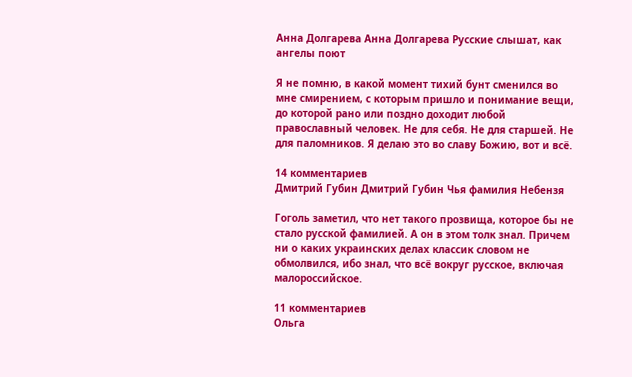Анна Долгарева Анна Долгарева Русские слышат, как ангелы поют

Я не помню, в какой момент тихий бунт сменился во мне смирением, с которым пришло и понимание вещи, до которой рано или поздно доходит любой православный человек. Не для себя. Не для старшей. Не для паломников. Я делаю это во славу Божию, вот и всё.

14 комментариев
Дмитрий Губин Дмитрий Губин Чья фамилия Небензя

Гоголь заметил, что нет такого прозвища, которое бы не стало русской фамилией. А он в этом толк знал. Причем ни о каких украинских делах классик словом не обмолвился, ибо знал, что всё вокруг русское, включая малороссийское.

11 комментариев
Ольга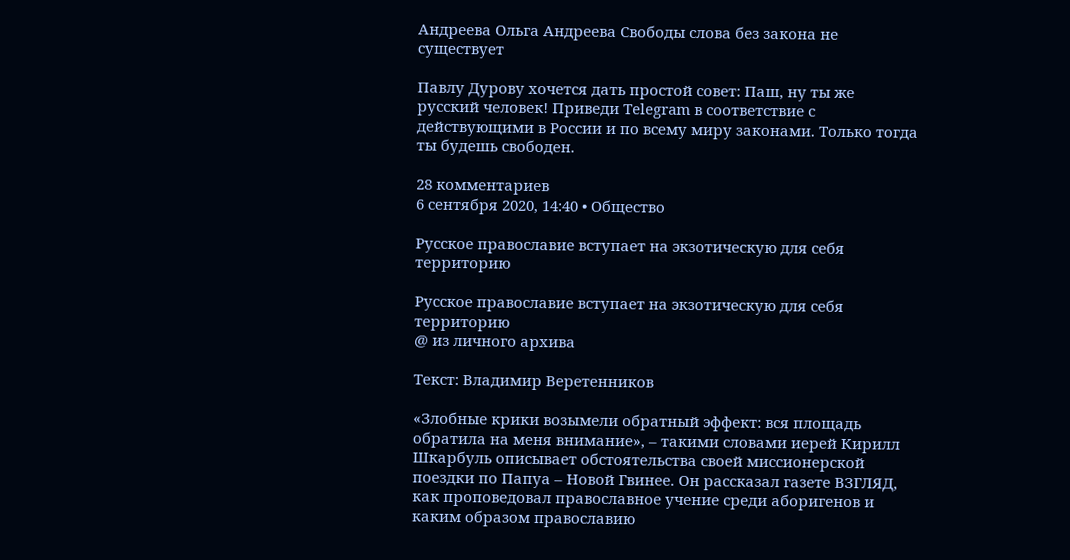Андреева Ольга Андреева Свободы слова без закона не существует

Павлу Дурову хочется дать простой совет: Паш, ну ты же русский человек! Приведи Telegram в соответствие с действующими в России и по всему миру законами. Только тогда ты будешь свободен.

28 комментариев
6 сентября 2020, 14:40 • Общество

Русское православие вступает на экзотическую для себя территорию

Русское православие вступает на экзотическую для себя территорию
@ из личного архива

Tекст: Владимир Веретенников

«Злобные крики возымели обратный эффект: вся площадь обратила на меня внимание», – такими словами иерей Кирилл Шкарбуль описывает обстоятельства своей миссионерской поездки по Папуа – Новой Гвинее. Он рассказал газете ВЗГЛЯД, как проповедовал православное учение среди аборигенов и каким образом православию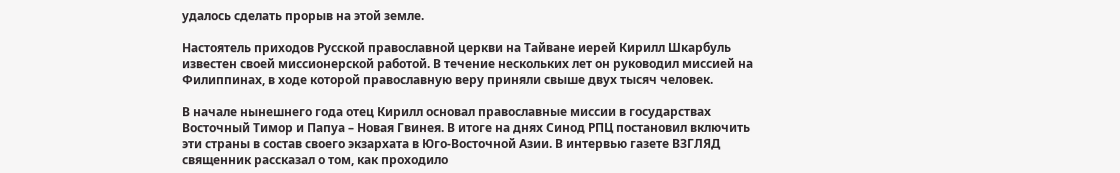удалось сделать прорыв на этой земле.

Настоятель приходов Русской православной церкви на Тайване иерей Кирилл Шкарбуль известен своей миссионерской работой. В течение нескольких лет он руководил миссией на Филиппинах, в ходе которой православную веру приняли свыше двух тысяч человек.

В начале нынешнего года отец Кирилл основал православные миссии в государствах Восточный Тимор и Папуа – Новая Гвинея. В итоге на днях Синод РПЦ постановил включить эти страны в состав своего экзархата в Юго-Восточной Азии. В интервью газете ВЗГЛЯД священник рассказал о том, как проходило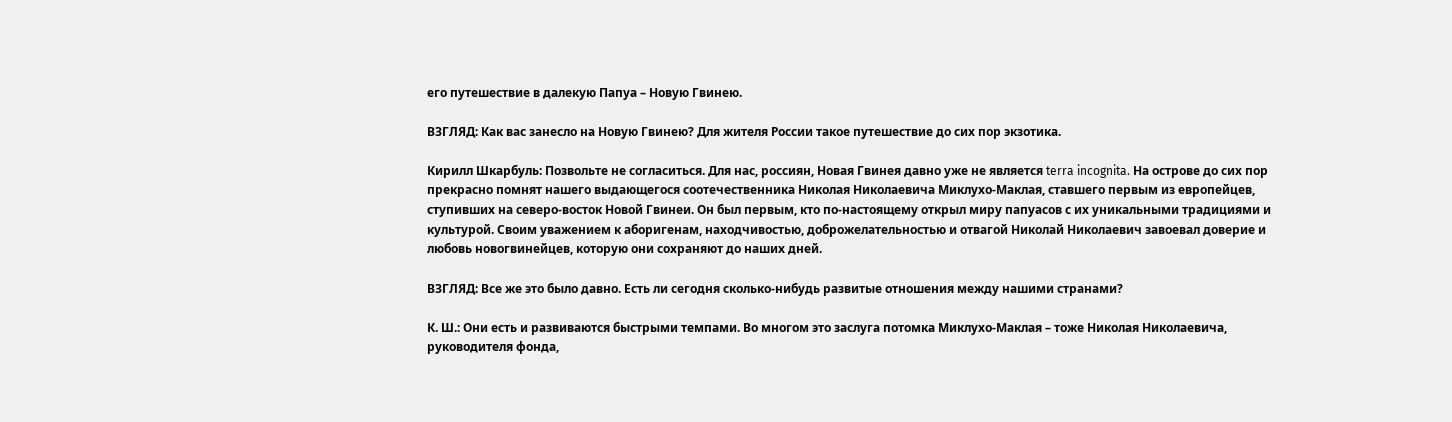его путешествие в далекую Папуа – Новую Гвинею.

ВЗГЛЯД: Как вас занесло на Новую Гвинею? Для жителя России такое путешествие до сих пор экзотика.

Кирилл Шкарбуль: Позвольте не согласиться. Для нас, россиян, Новая Гвинея давно уже не является terra incognita. На острове до сих пор прекрасно помнят нашего выдающегося соотечественника Николая Николаевича Миклухо-Маклая, ставшего первым из европейцев, ступивших на северо-восток Новой Гвинеи. Он был первым, кто по-настоящему открыл миру папуасов с их уникальными традициями и культурой. Своим уважением к аборигенам, находчивостью, доброжелательностью и отвагой Николай Николаевич завоевал доверие и любовь новогвинейцев, которую они сохраняют до наших дней.

ВЗГЛЯД: Все же это было давно. Есть ли сегодня сколько-нибудь развитые отношения между нашими странами?

К. Ш.: Они есть и развиваются быстрыми темпами. Во многом это заслуга потомка Миклухо-Маклая – тоже Николая Николаевича, руководителя фонда,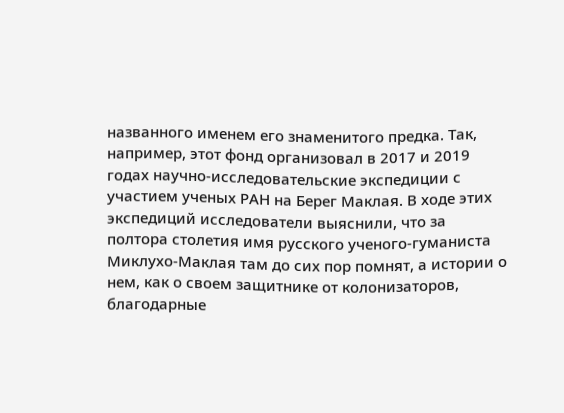названного именем его знаменитого предка. Так, например, этот фонд организовал в 2017 и 2019 годах научно-исследовательские экспедиции с участием ученых РАН на Берег Маклая. В ходе этих экспедиций исследователи выяснили, что за полтора столетия имя русского ученого-гуманиста Миклухо-Маклая там до сих пор помнят, а истории о нем, как о своем защитнике от колонизаторов, благодарные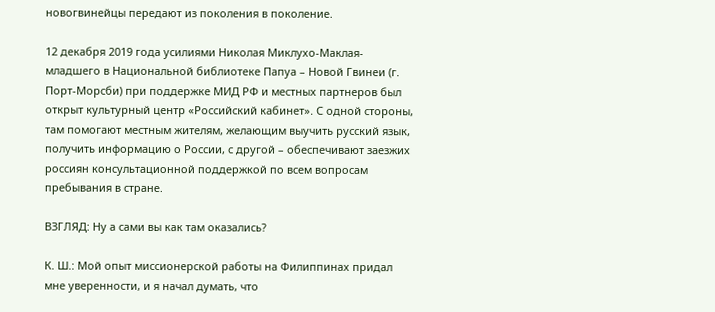новогвинейцы передают из поколения в поколение.

12 декабря 2019 года усилиями Николая Миклухо-Маклая-младшего в Национальной библиотеке Папуа – Новой Гвинеи (г. Порт-Морсби) при поддержке МИД РФ и местных партнеров был открыт культурный центр «Российский кабинет». С одной стороны, там помогают местным жителям, желающим выучить русский язык, получить информацию о России, с другой – обеспечивают заезжих россиян консультационной поддержкой по всем вопросам пребывания в стране.

ВЗГЛЯД: Ну а сами вы как там оказались?

К. Ш.: Мой опыт миссионерской работы на Филиппинах придал мне уверенности, и я начал думать, что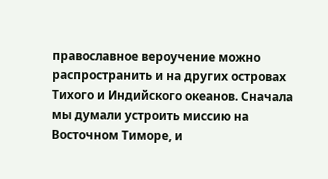православное вероучение можно распространить и на других островах Тихого и Индийского океанов. Сначала мы думали устроить миссию на Восточном Тиморе, и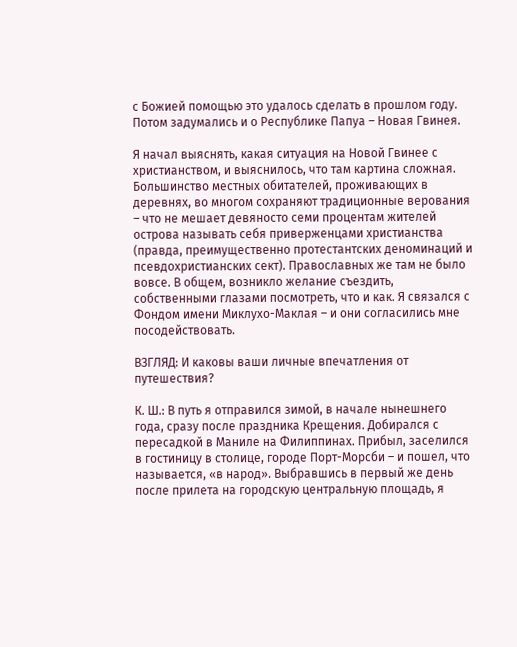с Божией помощью это удалось сделать в прошлом году. Потом задумались и о Республике Папуа – Новая Гвинея.

Я начал выяснять, какая ситуация на Новой Гвинее с христианством, и выяснилось, что там картина сложная. Большинство местных обитателей, проживающих в деревнях, во многом сохраняют традиционные верования – что не мешает девяносто семи процентам жителей острова называть себя приверженцами христианства (правда, преимущественно протестантских деноминаций и псевдохристианских сект). Православных же там не было вовсе. В общем, возникло желание съездить, собственными глазами посмотреть, что и как. Я связался с Фондом имени Миклухо-Маклая – и они согласились мне посодействовать.

ВЗГЛЯД: И каковы ваши личные впечатления от путешествия?

К. Ш.: В путь я отправился зимой, в начале нынешнего года, сразу после праздника Крещения. Добирался с пересадкой в Маниле на Филиппинах. Прибыл, заселился в гостиницу в столице, городе Порт-Морсби – и пошел, что называется, «в народ». Выбравшись в первый же день после прилета на городскую центральную площадь, я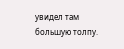увидел там большую толпу.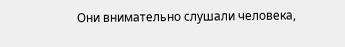Они внимательно слушали человека,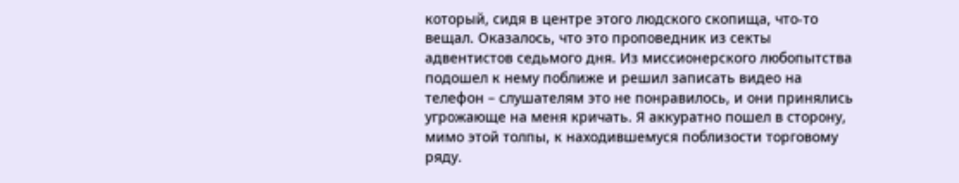который, сидя в центре этого людского скопища, что-то вещал. Оказалось, что это проповедник из секты адвентистов седьмого дня. Из миссионерского любопытства подошел к нему поближе и решил записать видео на телефон – слушателям это не понравилось, и они принялись угрожающе на меня кричать. Я аккуратно пошел в сторону, мимо этой толпы, к находившемуся поблизости торговому ряду.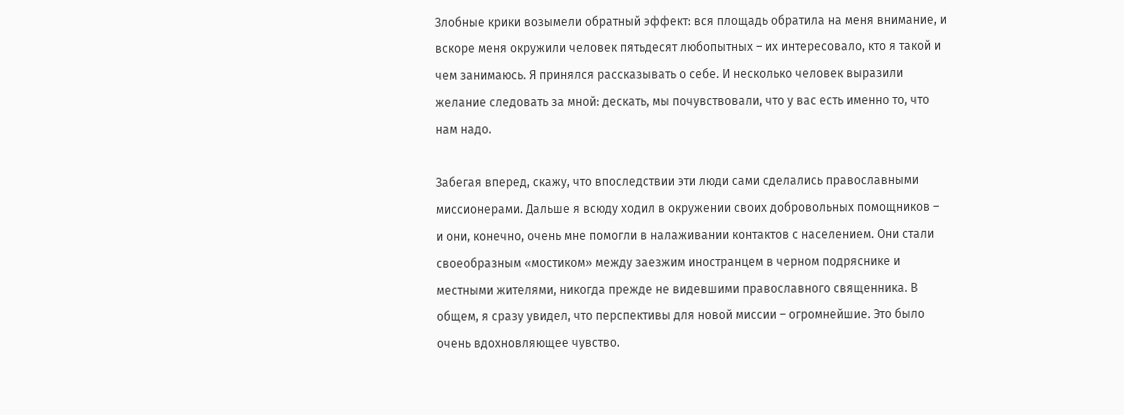Злобные крики возымели обратный эффект: вся площадь обратила на меня внимание, и вскоре меня окружили человек пятьдесят любопытных – их интересовало, кто я такой и чем занимаюсь. Я принялся рассказывать о себе. И несколько человек выразили желание следовать за мной: дескать, мы почувствовали, что у вас есть именно то, что нам надо.

Забегая вперед, скажу, что впоследствии эти люди сами сделались православными миссионерами. Дальше я всюду ходил в окружении своих добровольных помощников – и они, конечно, очень мне помогли в налаживании контактов с населением. Они стали своеобразным «мостиком» между заезжим иностранцем в черном подряснике и местными жителями, никогда прежде не видевшими православного священника. В общем, я сразу увидел, что перспективы для новой миссии – огромнейшие. Это было очень вдохновляющее чувство.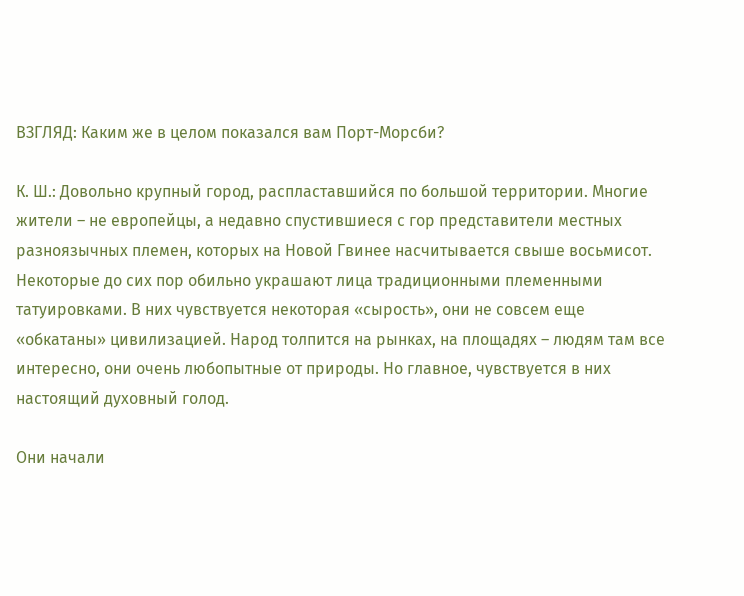ВЗГЛЯД: Каким же в целом показался вам Порт-Морсби?

К. Ш.: Довольно крупный город, распластавшийся по большой территории. Многие жители – не европейцы, а недавно спустившиеся с гор представители местных разноязычных племен, которых на Новой Гвинее насчитывается свыше восьмисот. Некоторые до сих пор обильно украшают лица традиционными племенными татуировками. В них чувствуется некоторая «сырость», они не совсем еще «обкатаны» цивилизацией. Народ толпится на рынках, на площадях – людям там все интересно, они очень любопытные от природы. Но главное, чувствуется в них настоящий духовный голод.

Они начали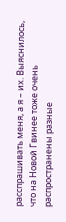расспрашивать меня, а я – их. Выяснилось, что на Новой Гвинее тоже очень распространены разные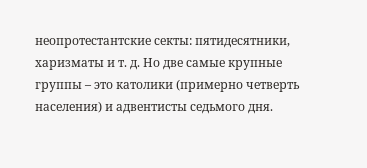неопротестантские секты: пятидесятники, харизматы и т. д. Но две самые крупные группы – это католики (примерно четверть населения) и адвентисты седьмого дня.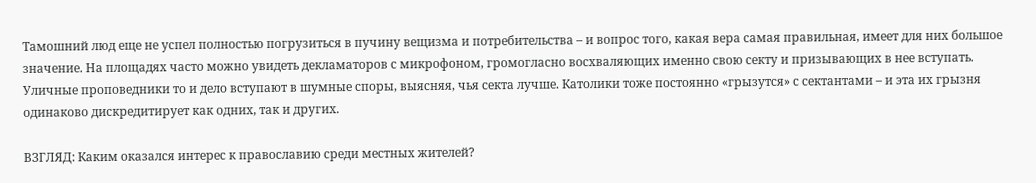Тамошний люд еще не успел полностью погрузиться в пучину вещизма и потребительства – и вопрос того, какая вера самая правильная, имеет для них большое значение. На площадях часто можно увидеть декламаторов с микрофоном, громогласно восхваляющих именно свою секту и призывающих в нее вступать. Уличные проповедники то и дело вступают в шумные споры, выясняя, чья секта лучше. Католики тоже постоянно «грызутся» с сектантами – и эта их грызня одинаково дискредитирует как одних, так и других.

ВЗГЛЯД: Каким оказался интерес к православию среди местных жителей?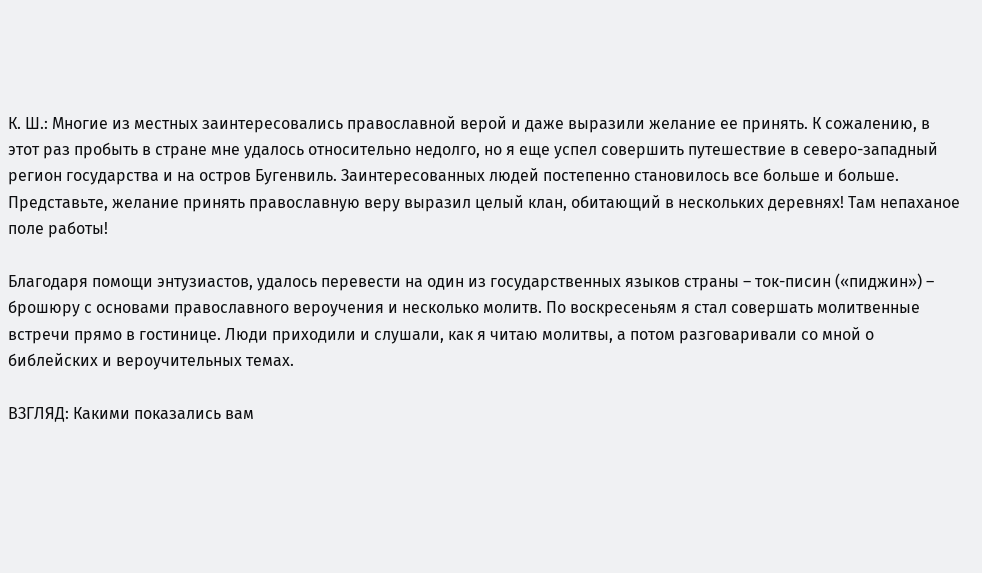К. Ш.: Многие из местных заинтересовались православной верой и даже выразили желание ее принять. К сожалению, в этот раз пробыть в стране мне удалось относительно недолго, но я еще успел совершить путешествие в северо-западный регион государства и на остров Бугенвиль. Заинтересованных людей постепенно становилось все больше и больше. Представьте, желание принять православную веру выразил целый клан, обитающий в нескольких деревнях! Там непаханое поле работы!

Благодаря помощи энтузиастов, удалось перевести на один из государственных языков страны – ток-писин («пиджин») – брошюру с основами православного вероучения и несколько молитв. По воскресеньям я стал совершать молитвенные встречи прямо в гостинице. Люди приходили и слушали, как я читаю молитвы, а потом разговаривали со мной о библейских и вероучительных темах.

ВЗГЛЯД: Какими показались вам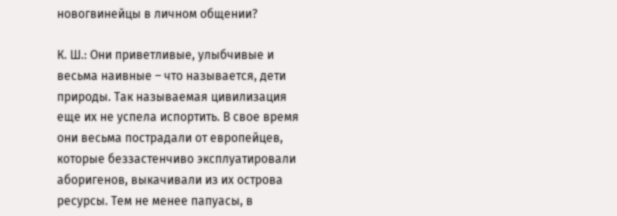новогвинейцы в личном общении?

К. Ш.: Они приветливые, улыбчивые и весьма наивные – что называется, дети природы. Так называемая цивилизация еще их не успела испортить. В свое время они весьма пострадали от европейцев, которые беззастенчиво эксплуатировали аборигенов, выкачивали из их острова ресурсы. Тем не менее папуасы, в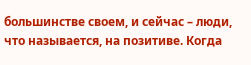большинстве своем, и сейчас – люди, что называется, на позитиве. Когда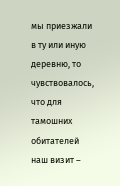мы приезжали в ту или иную деревню, то чувствовалось, что для тамошних обитателей наш визит –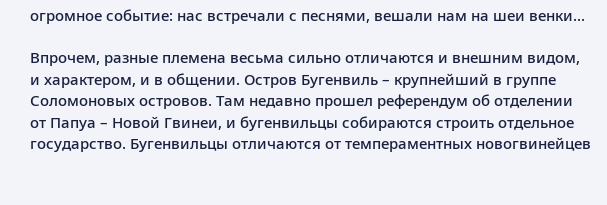огромное событие: нас встречали с песнями, вешали нам на шеи венки...

Впрочем, разные племена весьма сильно отличаются и внешним видом, и характером, и в общении. Остров Бугенвиль – крупнейший в группе Соломоновых островов. Там недавно прошел референдум об отделении от Папуа – Новой Гвинеи, и бугенвильцы собираются строить отдельное государство. Бугенвильцы отличаются от темпераментных новогвинейцев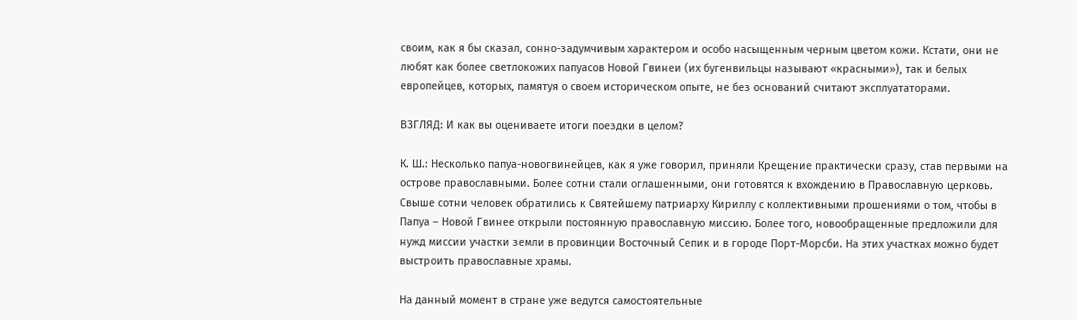своим, как я бы сказал, сонно-задумчивым характером и особо насыщенным черным цветом кожи. Кстати, они не любят как более светлокожих папуасов Новой Гвинеи (их бугенвильцы называют «красными»), так и белых европейцев, которых, памятуя о своем историческом опыте, не без оснований считают эксплуататорами.

ВЗГЛЯД: И как вы оцениваете итоги поездки в целом?

К. Ш.: Несколько папуа-новогвинейцев, как я уже говорил, приняли Крещение практически сразу, став первыми на острове православными. Более сотни стали оглашенными, они готовятся к вхождению в Православную церковь. Свыше сотни человек обратились к Святейшему патриарху Кириллу с коллективными прошениями о том, чтобы в Папуа – Новой Гвинее открыли постоянную православную миссию. Более того, новообращенные предложили для нужд миссии участки земли в провинции Восточный Сепик и в городе Порт-Морсби. На этих участках можно будет выстроить православные храмы.

На данный момент в стране уже ведутся самостоятельные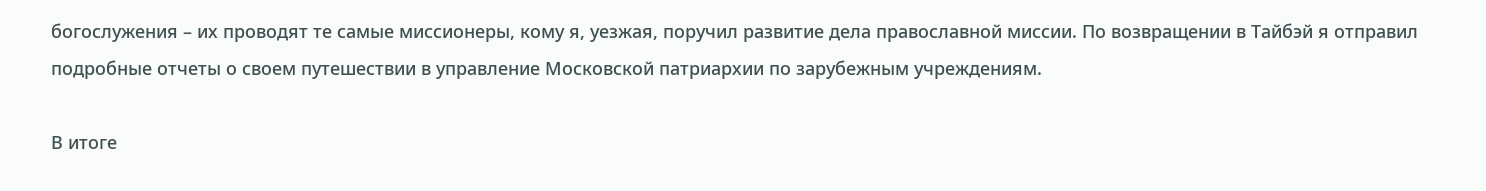богослужения – их проводят те самые миссионеры, кому я, уезжая, поручил развитие дела православной миссии. По возвращении в Тайбэй я отправил подробные отчеты о своем путешествии в управление Московской патриархии по зарубежным учреждениям.

В итоге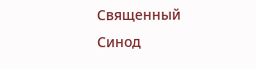Священный Синод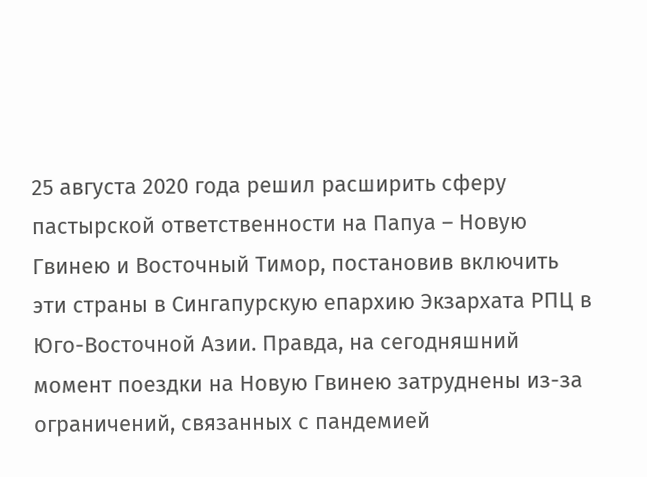25 августа 2020 года решил расширить сферу пастырской ответственности на Папуа – Новую Гвинею и Восточный Тимор, постановив включить эти страны в Сингапурскую епархию Экзархата РПЦ в Юго-Восточной Азии. Правда, на сегодняшний момент поездки на Новую Гвинею затруднены из-за ограничений, связанных с пандемией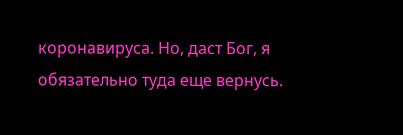коронавируса. Но, даст Бог, я обязательно туда еще вернусь.